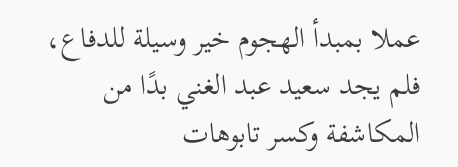عملا بمبدأ الهجوم خير وسيلة للدفاع، فلم يجد سعيد عبد الغني بدًا من المكاشفة وكسر تابوهات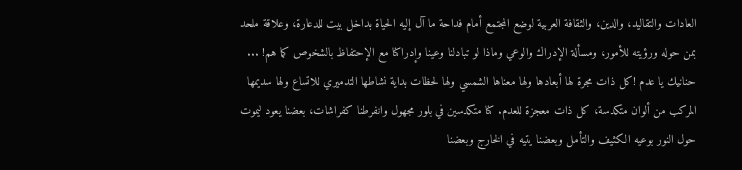العادات والتقاليد، والدين، والثقافة العربية لوضع المجتمع أمام فداحة ما آل إليه الحياة بداخل بيت للدعارة، وعلاقة ملحد بمن حوله ورؤيته للأمور، ومسألة الإدراك والوعي وماذا لو تبادلنا وعينا وإدراكنا مع الإحتفاظ بالشخوص كما هم! ... حنانيك يا عدم !كل ذات مجرة لها أبعادها ولها معناها الشمسي ولها لحظات بداية نشاطها التدميري للاتساع ولها سديمها المركب من ألوان متكدسة، كل ذات معجزة للعدم. كنا متكدسين في بلور مجهول وانفرطنا كفراشات، بعضنا يعود ليموت حول النور بوعيه الكثيف والتأمل وبعضنا يتيه في الخارج وبعضنا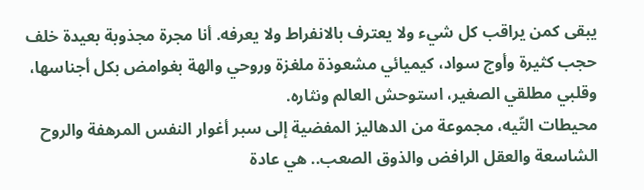يبقى كمن يراقب كل شيء ولا يعترف بالانفراط ولا يعرفه. أنا مجرة مجذوبة بعيدة خلف حجب كثيرة وأوج سواد، كيميائي مشعوذة ملغزة وروحي والهة بغوامض بكل أجناسها، وقلبي مطلقي الصغير، استوحش العالم ونثاره.
محيطات التّيه، مجموعة من الدهاليز المفضية إلى سبر أغوار النفس المرهفة والروح الشاسعة والعقل الرافض والذوق الصعب.. هي عادة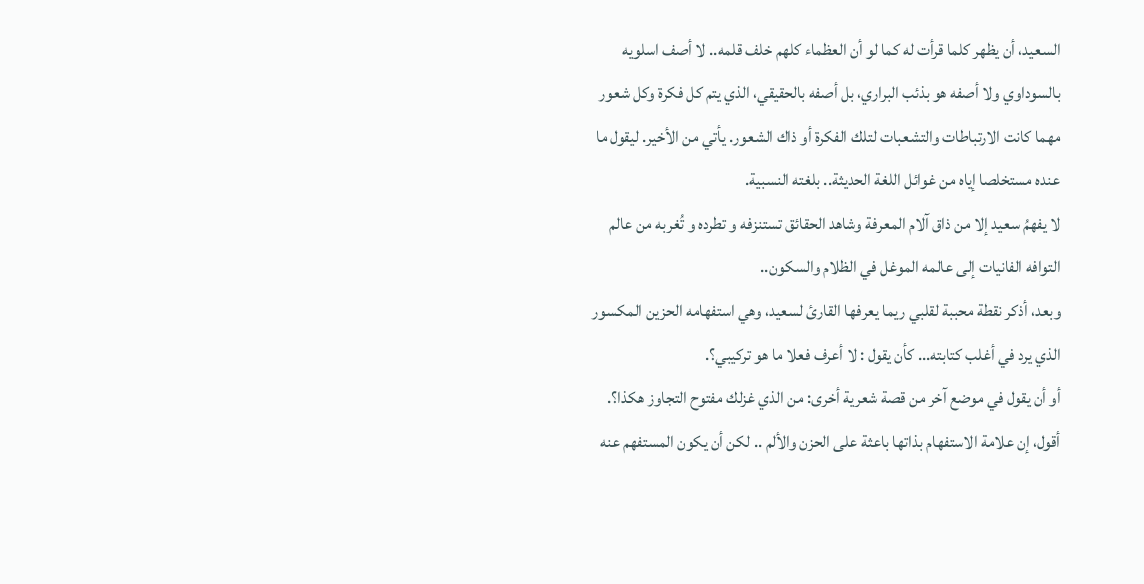السعيد، أن يظهر كلما قرأت له كما لو أن العظماء كلهم خلف قلمه.. لا أصف اسلويه بالسوداوي ولا أصفه هو بذئب البراري، بل أصفه بالحقيقي، الذي يتم كل فكرة وكل شعور مهما كانت الارتباطات والتشعبات لتلك الفكرة أو ذاك الشعور. يأتي من الأخير. ليقول ما عنده مستخلصا إياه من غوائل اللغة الحديثة.. بلغته النسبية.
لا يفهمُ سعيد إلا من ذاق آلام المعرفة وشاهد الحقائق تستنزفه و تطرده و تُغربه من عالم التوافه الفانيات إلى عالمه الموغل في الظلام والسكون..
وبعد، أذكر نقطة محببة لقلبي ريما يعرفها القارئ لسعيد، وهي استفهامه الحزين المكسور الذي يرد في أغلب كتابته... كأن يقول : لا أعرف فعلا ما هو تركيبي؟.
أو أن يقول في موضع آخر من قصة شعرية أخرى: من الذي غزلك مفتوح التجاوز هكذا؟.
أقول، إن علامة الاستفهام بذاتها باعثة على الحزن والألم .. لكن أن يكون المستفهم عنه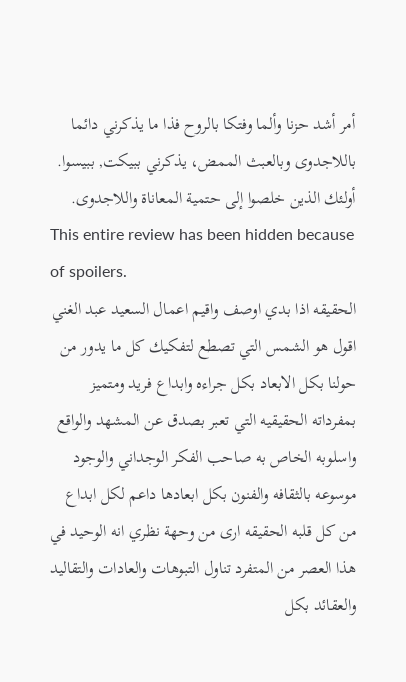أمر أشد حزنا وألما وفتكا بالروح فذا ما يذكرني دائما باللاجدوى وبالعبث الممض، يذكرني ببيكت, ببيسوا. أولئك الذين خلصوا إلى حتمية المعاناة واللاجدوى.
This entire review has been hidden because of spoilers.
الحقيقه اذا بدي اوصف واقيم اعمال السعيد عبد الغني اقول هو الشمس التي تصطع لتفكيك كل ما يدور من حولنا بكل الابعاد بكل جراءه وابداع فريد ومتميز بمفرداته الحقيقيه التي تعبر بصدق عن المشهد والواقع واسلوبه الخاص به صاحب الفكر الوجداني والوجود موسوعه بالثقافه والفنون بكل ابعادها داعم لكل ابداع من كل قلبه الحقيقه ارى من وحهة نظري انه الوحيد في هذا العصر من المتفرد تناول التبوهات والعادات والتقاليد والعقائد بكل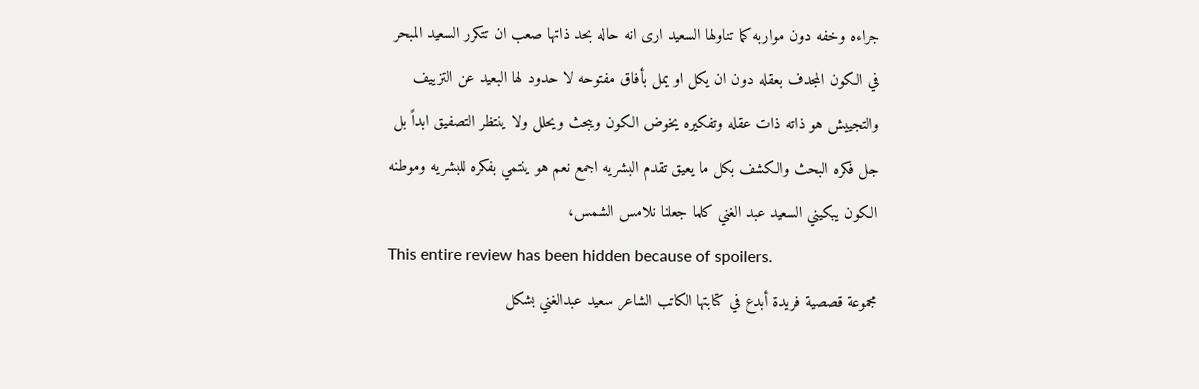جراءه وخفه دون مواربه كما تناولها السعيد ارى انه حاله بحد ذاتها صعب ان تتكرر السعيد المبحر في الكون المجدف بعقله دون ان يكل او يمل بأفاق مفتوحه لا حدود لها البعيد عن التزييف والتجييش هو ذاته ذات عقله وتفكيره يخوض الكون ويبحث ويحلل ولا ينتظر التصفيق ابداً بل جل فكره البحث والكشف بكل ما يعيق تقدم البشريه اجمع نعم هو ينتمي بفكره للبشريه وموطنه الكون يبكيني السعيد عبد الغني كلما جعلنا نلامس الشمس،
This entire review has been hidden because of spoilers.
مجموعة قصصية فريدة أبدع في كتابتها الكاتب الشاعر سعيد عبدالغني بشكل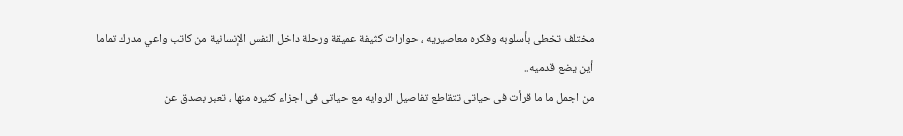مختلف تخطى بأسلوبه وفكره معاصيريه ، حوارات كثيفة عميقة ورحلة داخل النفس الإنسانية من كاتب واعي مدرك تماما أين يضع قدميه..
من اجمل ما ما قرأت فى حياتى تتقاطع تفاصيل الروايه مع حياتى فى اجزاء كثيره منها ، تعبر بصدق عن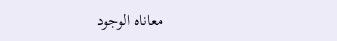معاناه الوجود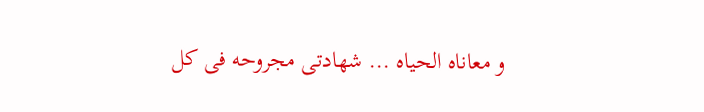و معاناه الحياه ... شهادتى مجروحه فى كل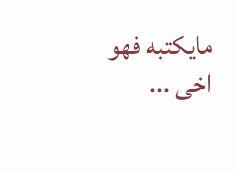مايكتبه فهو اخى ...